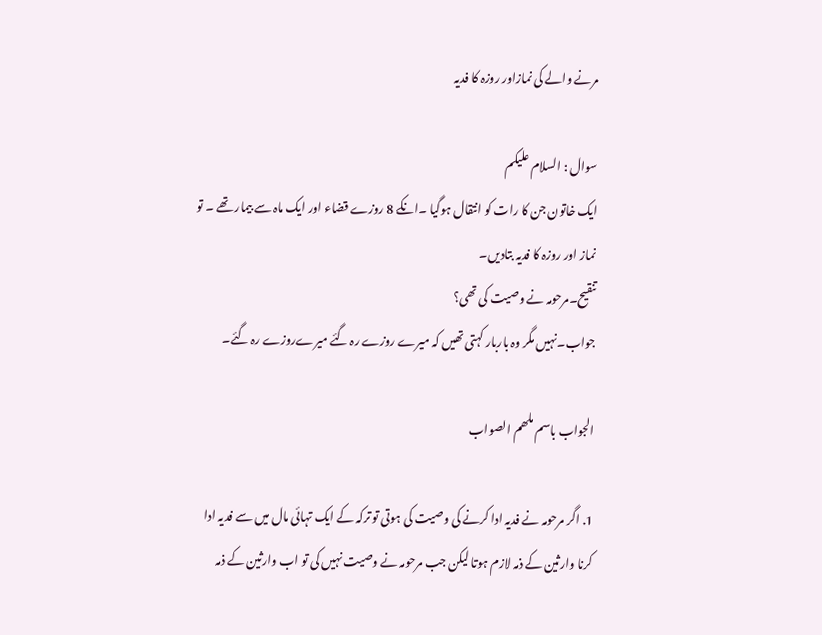مرنے والے کی نمازاور روزہ کا فدیہ

سوال : السلام علیکم
ایک خاتون جن کا رات کو انتقال ہوگیا ۔انکے 8 روزے قضاء اور ایک ماہ سے بیمار تھے ۔ تو نماز اور روزہ کا فدیہ بتادیں۔
تنقیح۔مرحومہ نے وصیت کی تھی؟
جواب۔نہیں مگر وہ باربار کہتی تھیں کہ میرے روزے رہ گئے میرےروزے رہ گئے۔

الجواب باسم ملھم الصواب

1. اگر مرحومہ نے فدیہ ادا کرنے کی وصیت کی ہوتی تو ترکہ کے ایک تہائی مال میں سے فدیہ ادا کرنا وارثین کے ذمہ لازم ہوتا لیکن جب مرحومہ نے وصیت نہیں کی تو اب وارثین کے ذمہ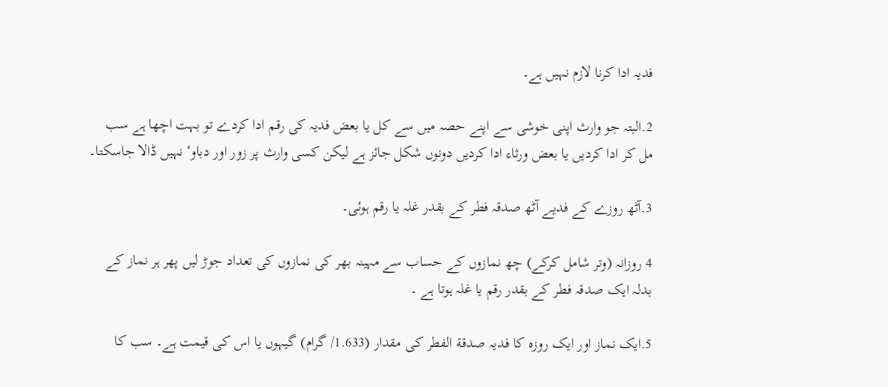فدیہ ادا کرنا لازم نہیں ہے۔

2.البتہ جو وارث اپنی خوشی سے اپنے حصہ میں سے کل یا بعض فدیہ کی رقم ادا کردے تو بہت اچھا ہے سب مل کر ادا کردیں یا بعض ورثاء ادا کردیں دونوں شکل جائز ہے لیکن کسی وارث پر زور اور دباوٴ نہیں ڈالا جاسکتا۔

3.آٹھ روزے کے فدیے آٹھ صدقہ فطر کے بقدر غلہ یا رقم ہوئی۔

4 روزانہ (وتر شامل کرکے) چھ نمازوں کے حساب سے مہینہ بھر کی نمازوں کی تعداد جوڑ لیں پھر ہر نماز کے بدلہ ایک صدقہ فطر کے بقدر رقم یا غلہ ہوتا ہے ۔

5.ایک نماز اور ایک روزہ کا فدیہ صدقة الفطر کی مقدار (1.633/ گرام) گیہوں یا اس کی قیمت ہے۔ سب کا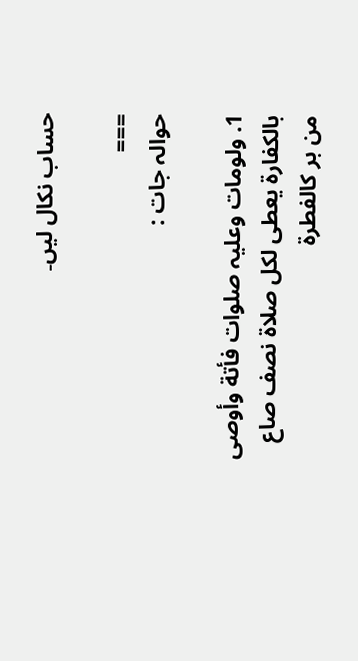حساب نکال لیں۔

===
حوالہ جات :

1. ولومات وعلیہ صلوات فأتة وأوصی بالکفارة یعطی لکل صلاة نصف صاع من بر کالفطرة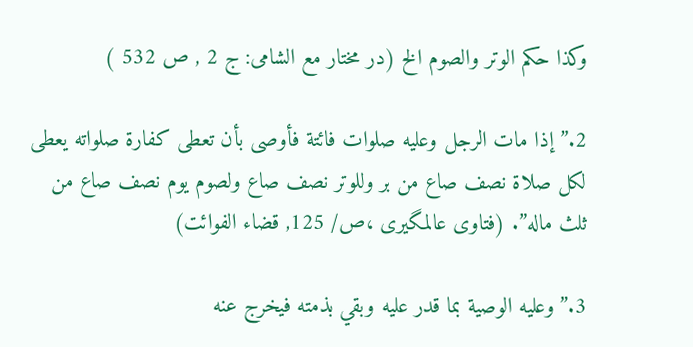وکذا حکم الوتر والصوم الخ (در مختار مع الشامی: ج 2 , ص 532 )

2.”إذا مات الرجل وعليه صلوات فائتة فأوصى بأن تعطى كفارة صلواته يعطى لكل صلاة نصف صاع من بر وللوتر نصف صاع ولصوم يوم نصف صاع من ثلث ماله”. (فتاوى عالمگیری ،ص/ 125, قضاء الفوائت)

3.”وعليه الوصية بما قدر عليه وبقي بذمته فيخرج عنه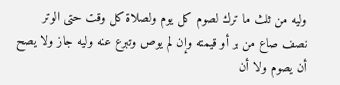وليه من ثلث ما ترك لصوم كل يوم ولصلاة كل وقت حتى الوتر نصف صاع من بر أو قيمته وإن لم يوص وتبرع عنه وليه جاز ولا يصح أن يصوم ولا أن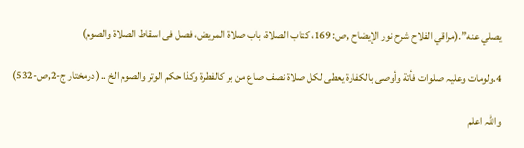يصلي عنه”.(مراقي الفلاح شرح نور الإيضاح ,ص: 169، کتاب الصلاۃ، باب صلاۃ المریض، فصل فی اسقاط الصلاۃ والصوم)

4.ولومات وعلیہ صلوات فأتة وأوصی بالکفارة یعطی لکل صلاة نصف صاع من بر کالفطرة وکذا حکم الوتر والصوم الخ ..( درمختار ج-2,ص-532)

واللہ اعلم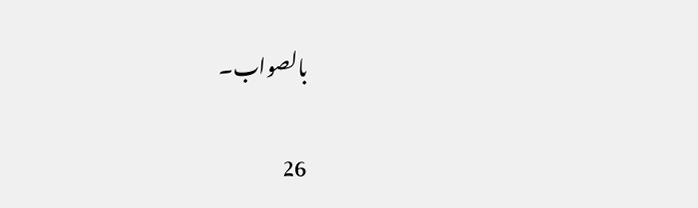بالصواب۔

26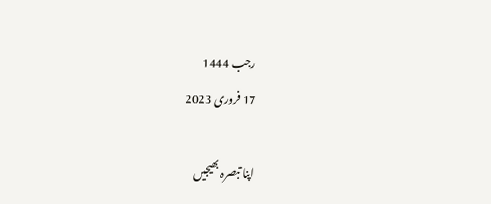رجب 1444
17 فرورى 2023

اپنا تبصرہ بھیجیں